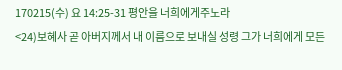170215(수) 요 14:25-31 평안을 너희에게주노라
<24)보혜사 곧 아버지께서 내 이름으로 보내실 성령 그가 너희에게 모든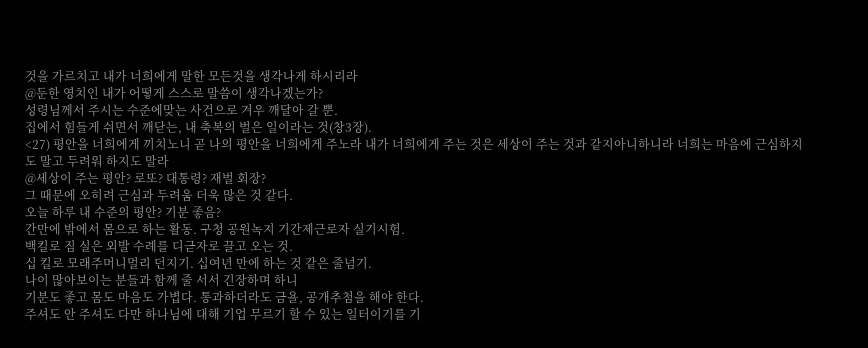것을 가르치고 내가 너희에게 말한 모든것을 생각나게 하시리라
@둔한 영치인 내가 어떻게 스스로 말씀이 생각나겠는가?
성령님께서 주시는 수준에맞는 사건으로 겨우 깨달아 갈 뿐.
집에서 힘들게 쉬면서 깨닫는, 내 축복의 벌은 일이라는 것(창3장).
<27) 평안을 너희에게 끼치노니 곧 나의 평안을 너희에게 주노라 내가 너희에게 주는 것은 세상이 주는 것과 같지아니하니라 너희는 마음에 근심하지도 말고 두려워 하지도 말라
@세상이 주는 평안? 로또? 대통령? 재벌 회장?
그 때문에 오히려 근심과 두려움 더욱 많은 것 같다.
오늘 하루 내 수준의 평안? 기분 좋음?
간만에 밖에서 몸으로 하는 활동. 구청 공원녹지 기간제근로자 실기시험.
백킬로 짐 실은 외발 수례를 디귿자로 끌고 오는 것.
십 킬로 모래주머니멀리 던지기. 십여년 만에 하는 것 같은 줄넘기.
나이 많아보이는 분들과 함께 줄 서서 긴장하며 하니
기분도 좋고 몸도 마음도 가볍다. 통과하더라도 금욜, 공개추첨을 해야 한다.
주셔도 안 주셔도 다만 하나님에 대해 기업 무르기 할 수 있는 일터이기를 기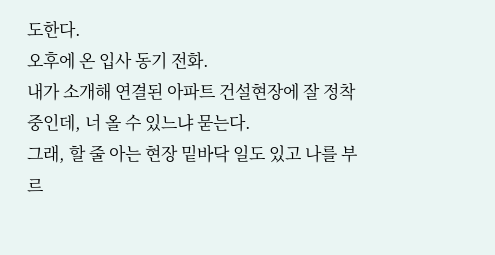도한다.
오후에 온 입사 동기 전화.
내가 소개해 연결된 아파트 건설현장에 잘 정착중인데, 너 올 수 있느냐 묻는다.
그래, 할 줄 아는 현장 밑바닥 일도 있고 나를 부르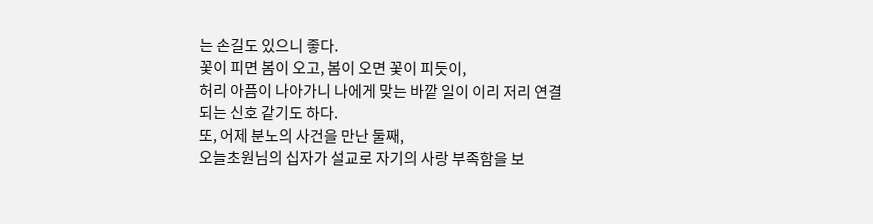는 손길도 있으니 좋다.
꽃이 피면 봄이 오고, 봄이 오면 꽃이 피듯이,
허리 아픔이 나아가니 나에게 맞는 바깥 일이 이리 저리 연결되는 신호 같기도 하다.
또, 어제 분노의 사건을 만난 둘째,
오늘초원님의 십자가 설교로 자기의 사랑 부족함을 보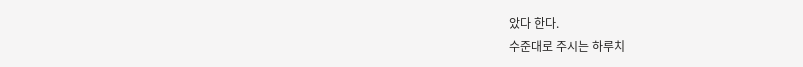았다 한다.
수준대로 주시는 하루치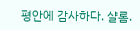평안에 감사하다. 샬롬.